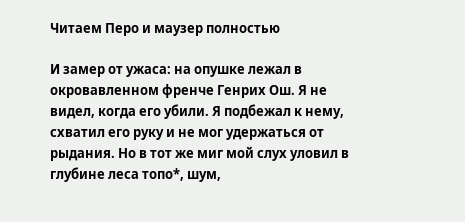Читаем Перо и маузер полностью

И замер от ужаса: на опушке лежал в окровавленном френче Генрих Ош. Я не видел, когда его убили. Я подбежал к нему, схватил его руку и не мог удержаться от рыдания. Но в тот же миг мой слух уловил в глубине леса топо*, шум,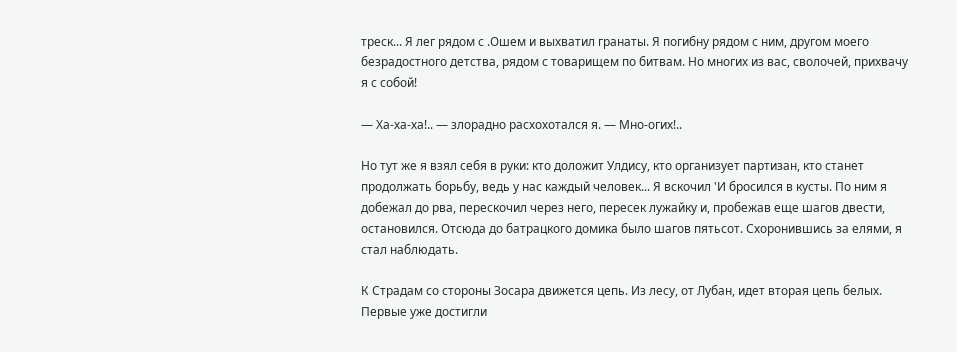треск... Я лег рядом с .Ошем и выхватил гранаты. Я погибну рядом с ним, другом моего безрадостного детства, рядом с товарищем по битвам. Но многих из вас, сволочей, прихвачу я с собой!

— Ха-ха-ха!.. — злорадно расхохотался я. — Мно-огих!..

Но тут же я взял себя в руки: кто доложит Улдису, кто организует партизан, кто станет продолжать борьбу, ведь у нас каждый человек... Я вскочил 'И бросился в кусты. По ним я добежал до рва, перескочил через него, пересек лужайку и, пробежав еще шагов двести, остановился. Отсюда до батрацкого домика было шагов пятьсот. Схоронившись за елями, я стал наблюдать.

К Страдам со стороны Зосара движется цепь. Из лесу, от Лубан, идет вторая цепь белых. Первые уже достигли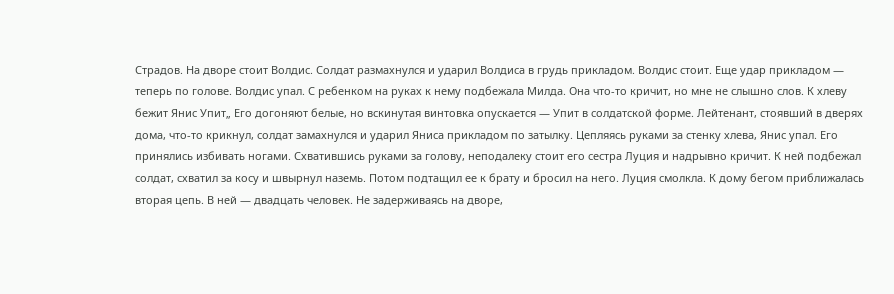Страдов. На дворе стоит Волдис. Солдат размахнулся и ударил Волдиса в грудь прикладом. Волдис стоит. Еще удар прикладом — теперь по голове. Волдис упал. С ребенком на руках к нему подбежала Милда. Она что-то кричит, но мне не слышно слов. К хлеву бежит Янис Упит„ Его догоняют белые, но вскинутая винтовка опускается — Упит в солдатской форме. Лейтенант, стоявший в дверях дома, что-то крикнул, солдат замахнулся и ударил Яниса прикладом по затылку. Цепляясь руками за стенку хлева, Янис упал. Его принялись избивать ногами. Схватившись руками за голову, неподалеку стоит его сестра Луция и надрывно кричит. К ней подбежал солдат, схватил за косу и швырнул наземь. Потом подтащил ее к брату и бросил на него. Луция смолкла. К дому бегом приближалась вторая цепь. В ней — двадцать человек. Не задерживаясь на дворе,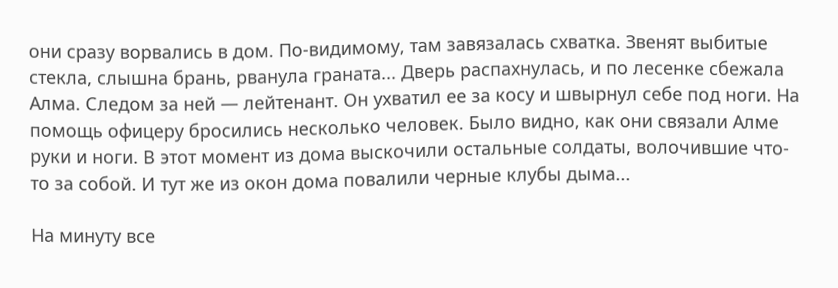они сразу ворвались в дом. По-видимому, там завязалась схватка. Звенят выбитые стекла, слышна брань, рванула граната... Дверь распахнулась, и по лесенке сбежала Алма. Следом за ней — лейтенант. Он ухватил ее за косу и швырнул себе под ноги. На помощь офицеру бросились несколько человек. Было видно, как они связали Алме руки и ноги. В этот момент из дома выскочили остальные солдаты, волочившие что-то за собой. И тут же из окон дома повалили черные клубы дыма...

На минуту все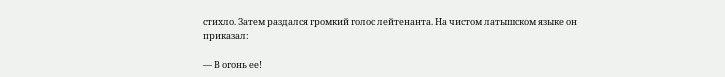стихло. Затем раздался громкий голос лейтенанта. На чистом латышском языке он приказал:

— В огонь ее!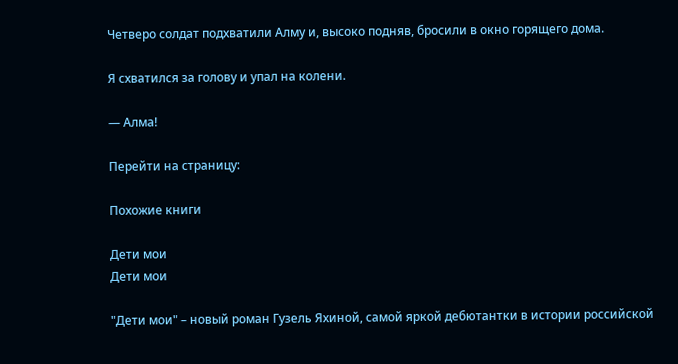Четверо солдат подхватили Алму и, высоко подняв, бросили в окно горящего дома.

Я схватился за голову и упал на колени.

— Алма!

Перейти на страницу:

Похожие книги

Дети мои
Дети мои

"Дети мои" – новый роман Гузель Яхиной, самой яркой дебютантки в истории российской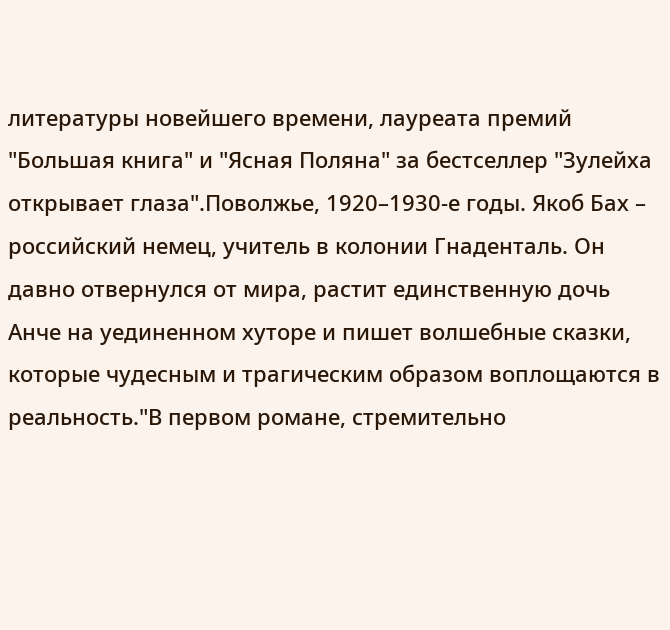литературы новейшего времени, лауреата премий "Большая книга" и "Ясная Поляна" за бестселлер "Зулейха открывает глаза".Поволжье, 1920–1930-е годы. Якоб Бах – российский немец, учитель в колонии Гнаденталь. Он давно отвернулся от мира, растит единственную дочь Анче на уединенном хуторе и пишет волшебные сказки, которые чудесным и трагическим образом воплощаются в реальность."В первом романе, стремительно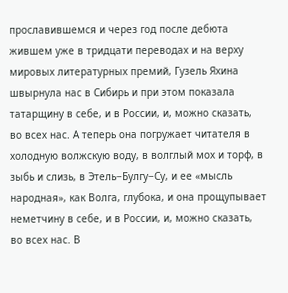прославившемся и через год после дебюта жившем уже в тридцати переводах и на верху мировых литературных премий, Гузель Яхина швырнула нас в Сибирь и при этом показала татарщину в себе, и в России, и, можно сказать, во всех нас. А теперь она погружает читателя в холодную волжскую воду, в волглый мох и торф, в зыбь и слизь, в Этель−Булгу−Су, и ее «мысль народная», как Волга, глубока, и она прощупывает неметчину в себе, и в России, и, можно сказать, во всех нас. В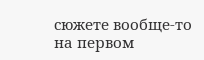сюжете вообще-то на первом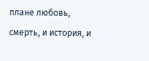плане любовь, смерть, и история, и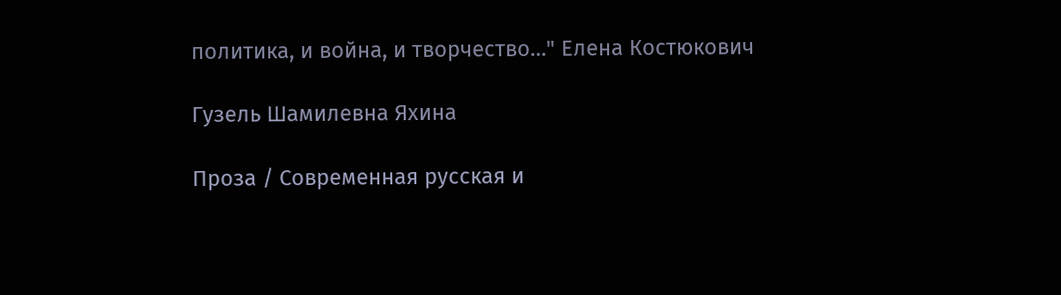политика, и война, и творчество…" Елена Костюкович

Гузель Шамилевна Яхина

Проза / Современная русская и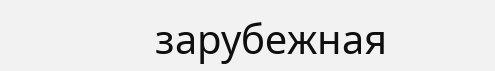зарубежная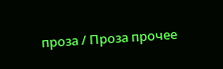проза / Проза прочее